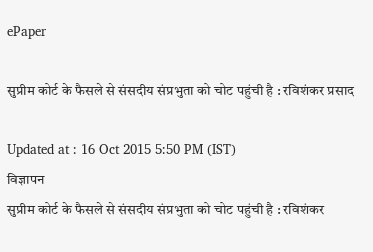ePaper

सुप्रीम कोर्ट के फैसले से संसदीय संप्रभुता को चोट पहुंची है : रविशंकर प्रसाद

Updated at : 16 Oct 2015 5:50 PM (IST)
विज्ञापन
सुप्रीम कोर्ट के फैसले से संसदीय संप्रभुता को चोट पहुंची है : रविशंकर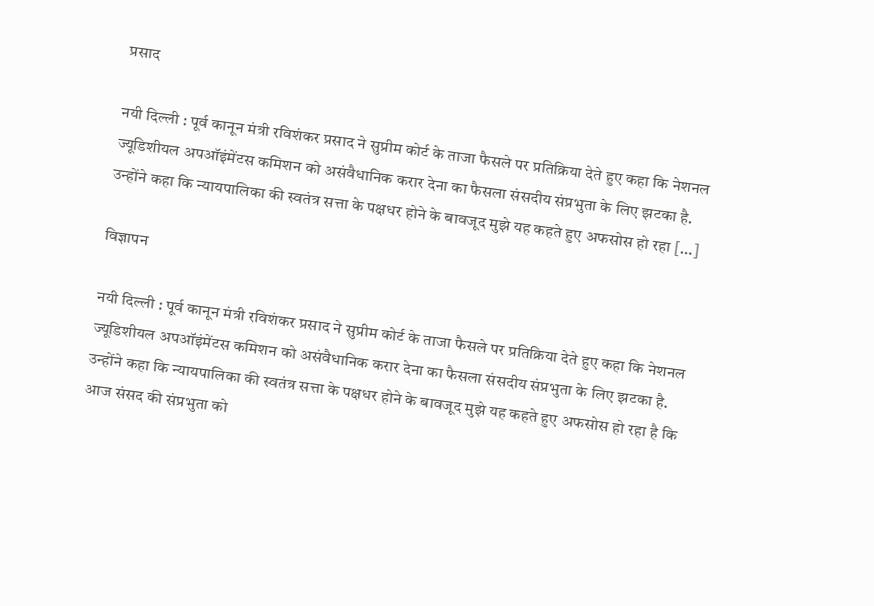प्रसाद

नयी दिल्ली : पूर्व कानून मंत्री रविशंकर प्रसाद ने सुप्रीम कोर्ट के ताजा फैसले पर प्रतिक्रिया देते हुए कहा कि नेशनल ज्यूडिशीयल अपऑइंमेंटस कमिशन को असंवैधानिक करार देना का फैसला संसदीय संप्रभुता के लिए झटका है. उन्होंने कहा कि न्यायपालिका की स्वतंत्र सत्ता के पक्षधर होने के बावजूद मुझे यह कहते हुए अफसोस हो रहा […]

विज्ञापन

नयी दिल्ली : पूर्व कानून मंत्री रविशंकर प्रसाद ने सुप्रीम कोर्ट के ताजा फैसले पर प्रतिक्रिया देते हुए कहा कि नेशनल ज्यूडिशीयल अपऑइंमेंटस कमिशन को असंवैधानिक करार देना का फैसला संसदीय संप्रभुता के लिए झटका है. उन्होंने कहा कि न्यायपालिका की स्वतंत्र सत्ता के पक्षधर होने के बावजूद मुझे यह कहते हुए अफसोस हो रहा है कि आज संसद की संप्रभुता को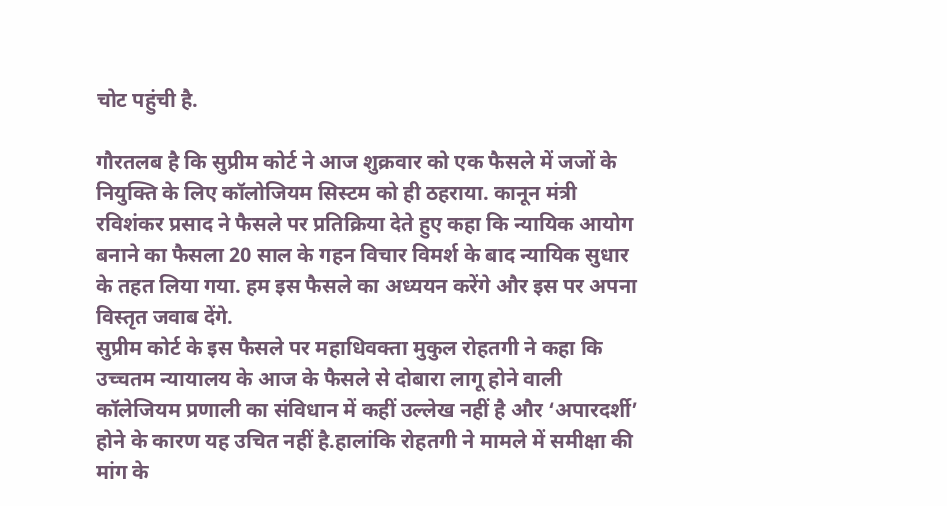चोट पहुंची है.

गौरतलब है कि सुप्रीम कोर्ट ने आज शुक्रवार को एक फैसले में जजों के नियुक्ति के लिए कॉलोजियम सिस्टम को ही ठहराया. कानून मंत्री रविशंकर प्रसाद ने फैसले पर प्रतिक्रिया देते हुए कहा कि न्यायिक आयोग बनाने का फैसला 20 साल के गहन विचार विमर्श के बाद न्यायिक सुधार के तहत लिया गया. हम इस फैसले का अध्ययन करेंगे और इस पर अपना विस्तृत जवाब देंगे.
सुप्रीम कोर्ट के इस फैसले पर महाधिवक्ता मुकुल रोहतगी ने कहा कि उच्चतम न्यायालय के आज के फैसले से दोबारा लागू होने वाली कॉलेजियम प्रणाली का संविधान में कहीं उल्लेख नहीं है और ‘अपारदर्शी’ होने के कारण यह उचित नहीं है.हालांकि रोहतगी ने मामले में समीक्षा की मांग के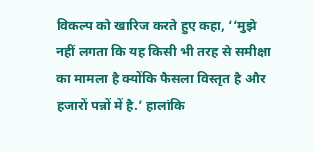विकल्प को खारिज करते हुए कहा, ‘‘मुझे नहीं लगता कि यह किसी भी तरह से समीक्षा का मामला है क्योंकि फैसला विस्तृत है और हजारों पन्नों में है.’ हालांकि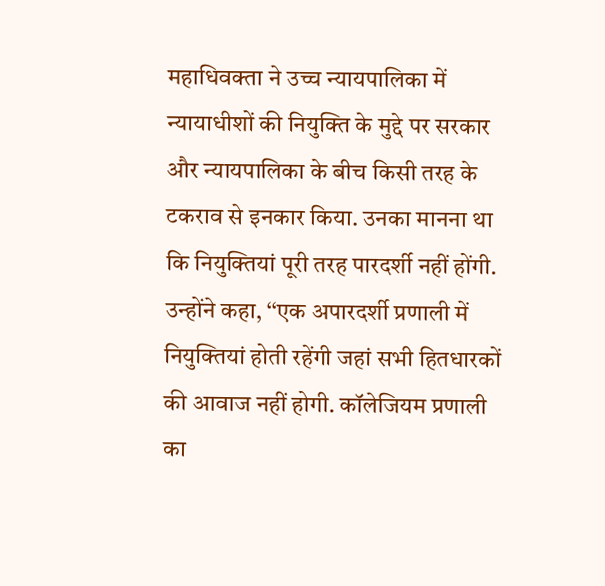महाधिवक्ता ने उच्च न्यायपालिका में न्यायाधीशों की नियुक्ति के मुद्दे पर सरकार और न्यायपालिका के बीच किसी तरह के टकराव से इनकार किया. उनका मानना था कि नियुक्तियां पूरी तरह पारदर्शी नहीं होंगी.
उन्होंने कहा, ‘‘एक अपारदर्शी प्रणाली में नियुक्तियां होती रहेंगी जहां सभी हितधारकों की आवाज नहीं होगी. कॉलेजियम प्रणाली का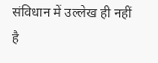संविधान में उल्लेख ही नहीं है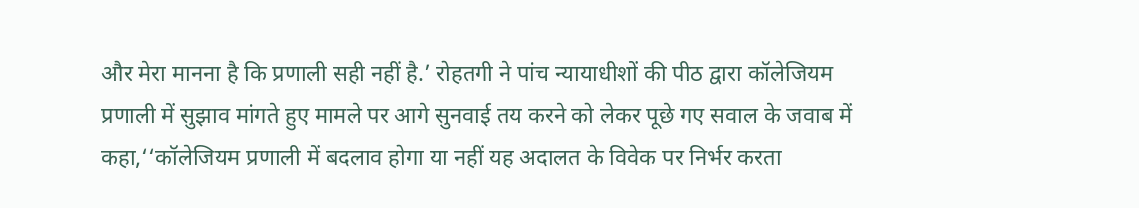और मेरा मानना है कि प्रणाली सही नहीं है.’ रोहतगी ने पांच न्यायाधीशों की पीठ द्वारा कॉलेजियम प्रणाली में सुझाव मांगते हुए मामले पर आगे सुनवाई तय करने को लेकर पूछे गए सवाल के जवाब में कहा,‘‘कॉलेजियम प्रणाली में बदलाव होगा या नहीं यह अदालत के विवेक पर निर्भर करता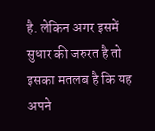है. लेकिन अगर इसमें सुधार की जरुरत है तो इसका मतलब है कि यह अपने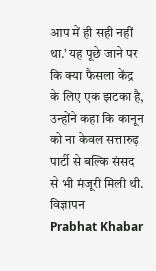आप में ही सही नहीं था.’ यह पूछे जाने पर कि क्या फैसला केंद्र के लिए एक झटका है, उन्होंने कहा कि कानून को ना केवल सत्तारुढ़ पार्टी से बल्कि संसद से भी मंजूरी मिली थी.
विज्ञापन
Prabhat Khabar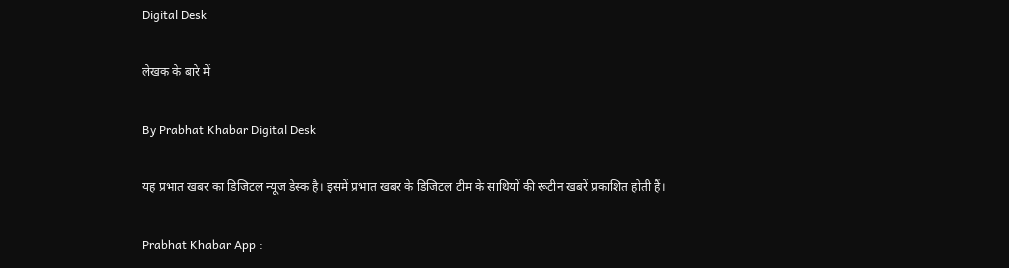Digital Desk

लेखक के बारे में

By Prabhat Khabar Digital Desk

यह प्रभात खबर का डिजिटल न्यूज डेस्क है। इसमें प्रभात खबर के डिजिटल टीम के साथियों की रूटीन खबरें प्रकाशित होती हैं।

Prabhat Khabar App :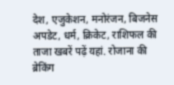देश, एजुकेशन, मनोरंजन, बिजनेस अपडेट, धर्म, क्रिकेट, राशिफल की ताजा खबरें पढ़ें यहां. रोजाना की ब्रेकिंग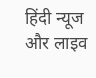हिंदी न्यूज और लाइव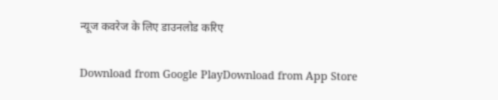न्यूज कवरेज के लिए डाउनलोड करिए

Download from Google PlayDownload from App Store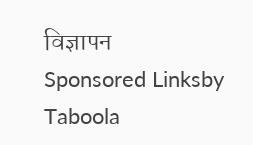विज्ञापन
Sponsored Linksby Taboola